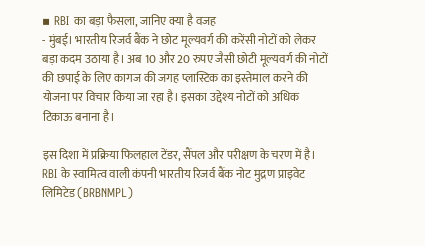▪ RBI का बड़ा फैसला, जानिए क्या है वजह
- मुंबई। भारतीय रिजर्व बैंक ने छोट मूल्यवर्ग की करेंसी नोटों को लेकर बड़ा कदम उठाया है। अब 10 और 20 रुपए जैसी छोटी मूल्यवर्ग की नोटों की छपाई के लिए कागज की जगह प्लास्टिक का इस्तेमाल करने की योजना पर विचार किया जा रहा है। इसका उद्देश्य नोटों को अधिक टिकाऊ बनाना है।

इस दिशा में प्रक्रिया फिलहाल टेंडर, सैंपल और परीक्षण के चरण में है। RBI के स्वामित्व वाली कंपनी भारतीय रिजर्व बैंक नोट मुद्रण प्राइवेट लिमिटेड (BRBNMPL)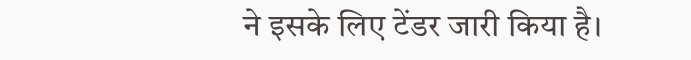ने इसके लिए टेंडर जारी किया है।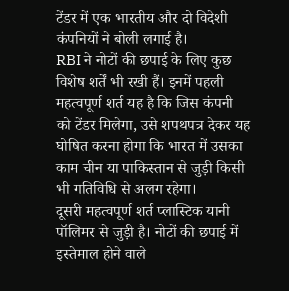टेंडर में एक भारतीय और दो विदेशी कंपनियों ने बोली लगाई है।
RBI ने नोटों की छपाई के लिए कुछ विशेष शर्तें भी रखी हैं। इनमें पहली महत्वपूर्ण शर्त यह है कि जिस कंपनी को टेंडर मिलेगा, उसे शपथपत्र देकर यह घोषित करना होगा कि भारत में उसका काम चीन या पाकिस्तान से जुड़ी किसी भी गतिविधि से अलग रहेगा।
दूसरी महत्वपूर्ण शर्त प्लास्टिक यानी पॉलिमर से जुड़ी है। नोटों की छपाई में इस्तेमाल होने वाले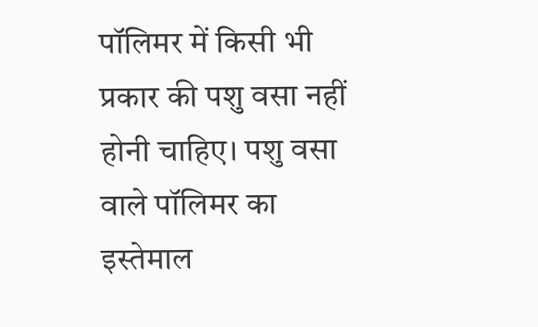पॉलिमर में किसी भी प्रकार की पशु वसा नहीं होनी चाहिए। पशु वसा वाले पॉलिमर का इस्तेमाल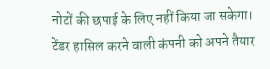नोटों की छपाई के लिए नहीं किया जा सकेगा।
टेंडर हासिल करने वाली कंपनी को अपने तैयार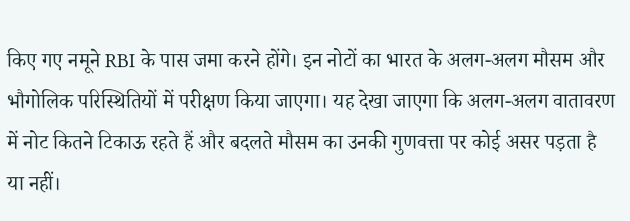किए गए नमूने RBI के पास जमा करने होंगे। इन नोटों का भारत के अलग-अलग मौसम और भौगोलिक परिस्थितियों में परीक्षण किया जाएगा। यह देखा जाएगा कि अलग-अलग वातावरण में नोट कितने टिकाऊ रहते हैं और बदलते मौसम का उनकी गुणवत्ता पर कोई असर पड़ता है या नहीं।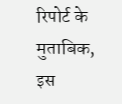रिपोर्ट के मुताबिक, इस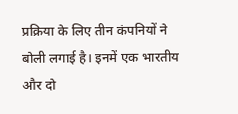प्रक्रिया के लिए तीन कंपनियों ने बोली लगाई है। इनमें एक भारतीय और दो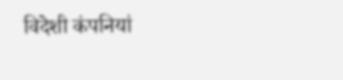विदेशी कंपनियां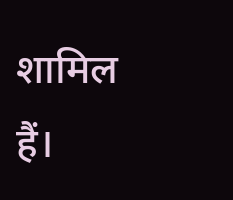शामिल हैं।